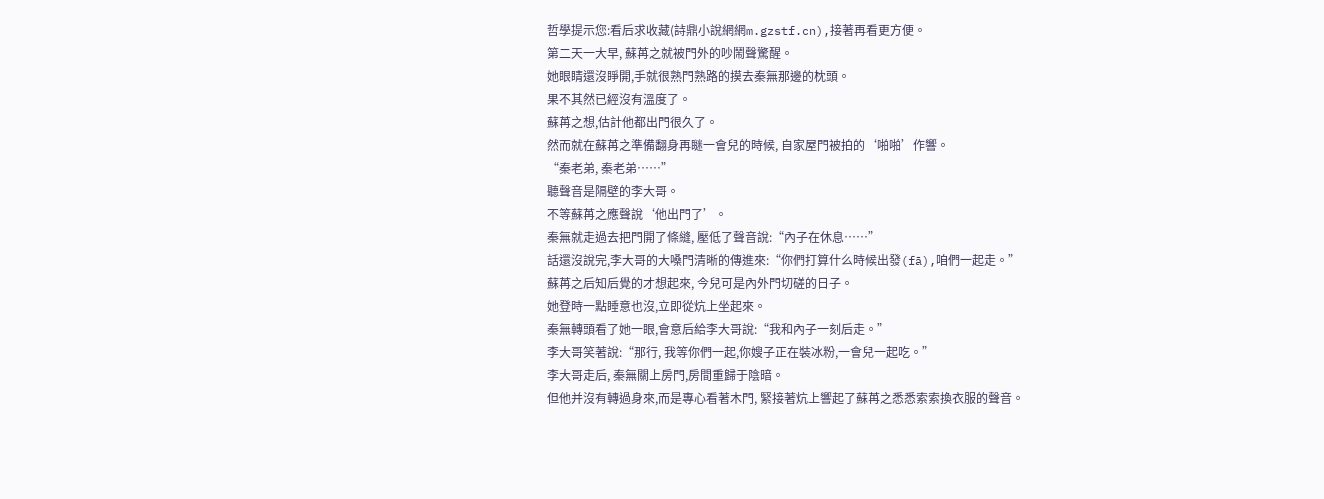哲學提示您:看后求收藏(詩鼎小說網網m.gzstf.cn),接著再看更方便。
第二天一大早, 蘇苒之就被門外的吵鬧聲驚醒。
她眼睛還沒睜開,手就很熟門熟路的摸去秦無那邊的枕頭。
果不其然已經沒有溫度了。
蘇苒之想,估計他都出門很久了。
然而就在蘇苒之準備翻身再瞇一會兒的時候, 自家屋門被拍的‘啪啪’作響。
“秦老弟, 秦老弟……”
聽聲音是隔壁的李大哥。
不等蘇苒之應聲說‘他出門了’。
秦無就走過去把門開了條縫, 壓低了聲音說:“內子在休息……”
話還沒說完,李大哥的大嗓門清晰的傳進來:“你們打算什么時候出發(fā),咱們一起走。”
蘇苒之后知后覺的才想起來, 今兒可是內外門切磋的日子。
她登時一點睡意也沒,立即從炕上坐起來。
秦無轉頭看了她一眼,會意后給李大哥說:“我和內子一刻后走。”
李大哥笑著說:“那行, 我等你們一起,你嫂子正在裝冰粉,一會兒一起吃。”
李大哥走后, 秦無關上房門,房間重歸于陰暗。
但他并沒有轉過身來,而是專心看著木門, 緊接著炕上響起了蘇苒之悉悉索索換衣服的聲音。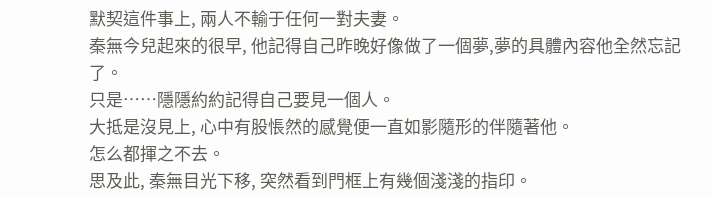默契這件事上, 兩人不輸于任何一對夫妻。
秦無今兒起來的很早, 他記得自己昨晚好像做了一個夢,夢的具體內容他全然忘記了。
只是……隱隱約約記得自己要見一個人。
大抵是沒見上, 心中有股悵然的感覺便一直如影隨形的伴隨著他。
怎么都揮之不去。
思及此, 秦無目光下移, 突然看到門框上有幾個淺淺的指印。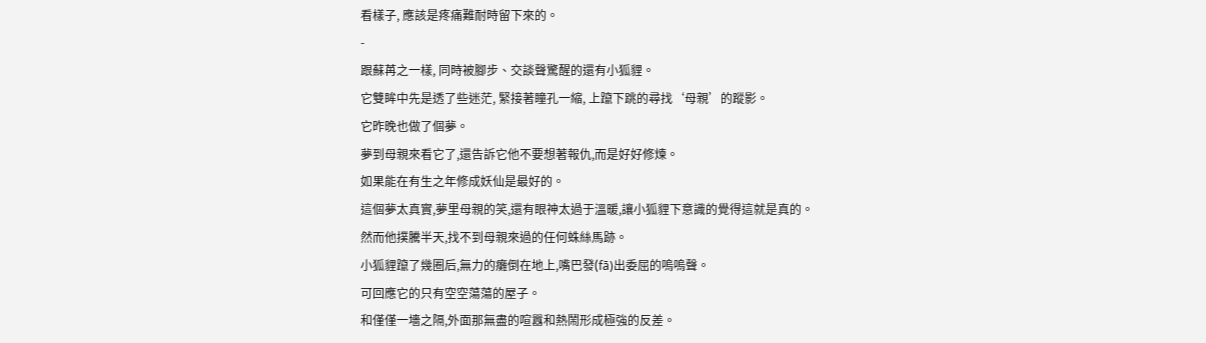看樣子, 應該是疼痛難耐時留下來的。
-
跟蘇苒之一樣, 同時被腳步、交談聲驚醒的還有小狐貍。
它雙眸中先是透了些迷茫, 緊接著瞳孔一縮, 上躥下跳的尋找‘母親’的蹤影。
它昨晚也做了個夢。
夢到母親來看它了,還告訴它他不要想著報仇,而是好好修煉。
如果能在有生之年修成妖仙是最好的。
這個夢太真實,夢里母親的笑,還有眼神太過于溫暖,讓小狐貍下意識的覺得這就是真的。
然而他撲騰半天,找不到母親來過的任何蛛絲馬跡。
小狐貍躥了幾圈后,無力的癱倒在地上,嘴巴發(fā)出委屈的嗚嗚聲。
可回應它的只有空空蕩蕩的屋子。
和僅僅一墻之隔,外面那無盡的喧囂和熱鬧形成極強的反差。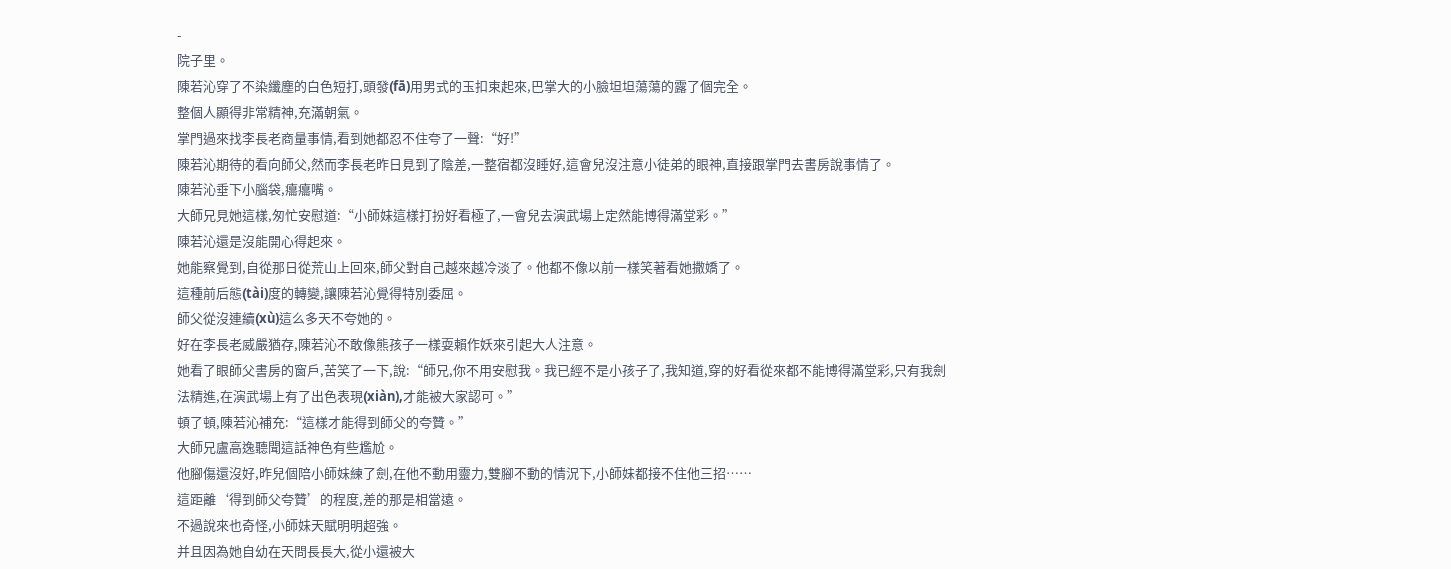-
院子里。
陳若沁穿了不染纖塵的白色短打,頭發(fā)用男式的玉扣束起來,巴掌大的小臉坦坦蕩蕩的露了個完全。
整個人顯得非常精神,充滿朝氣。
掌門過來找李長老商量事情,看到她都忍不住夸了一聲:“好!”
陳若沁期待的看向師父,然而李長老昨日見到了陰差,一整宿都沒睡好,這會兒沒注意小徒弟的眼神,直接跟掌門去書房說事情了。
陳若沁垂下小腦袋,癟癟嘴。
大師兄見她這樣,匆忙安慰道:“小師妹這樣打扮好看極了,一會兒去演武場上定然能博得滿堂彩。”
陳若沁還是沒能開心得起來。
她能察覺到,自從那日從荒山上回來,師父對自己越來越冷淡了。他都不像以前一樣笑著看她撒嬌了。
這種前后態(tài)度的轉變,讓陳若沁覺得特別委屈。
師父從沒連續(xù)這么多天不夸她的。
好在李長老威嚴猶存,陳若沁不敢像熊孩子一樣耍賴作妖來引起大人注意。
她看了眼師父書房的窗戶,苦笑了一下,說:“師兄,你不用安慰我。我已經不是小孩子了,我知道,穿的好看從來都不能博得滿堂彩,只有我劍法精進,在演武場上有了出色表現(xiàn),才能被大家認可。”
頓了頓,陳若沁補充:“這樣才能得到師父的夸贊。”
大師兄盧高逸聽聞這話神色有些尷尬。
他腳傷還沒好,昨兒個陪小師妹練了劍,在他不動用靈力,雙腳不動的情況下,小師妹都接不住他三招……
這距離‘得到師父夸贊’的程度,差的那是相當遠。
不過說來也奇怪,小師妹天賦明明超強。
并且因為她自幼在天問長長大,從小還被大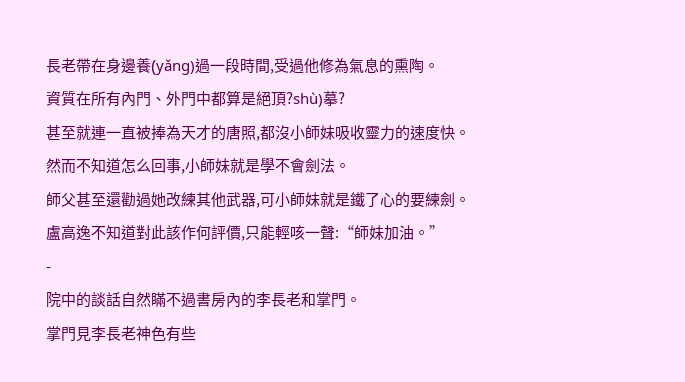長老帶在身邊養(yǎng)過一段時間,受過他修為氣息的熏陶。
資質在所有內門、外門中都算是絕頂?shù)摹?
甚至就連一直被捧為天才的唐照,都沒小師妹吸收靈力的速度快。
然而不知道怎么回事,小師妹就是學不會劍法。
師父甚至還勸過她改練其他武器,可小師妹就是鐵了心的要練劍。
盧高逸不知道對此該作何評價,只能輕咳一聲:“師妹加油。”
-
院中的談話自然瞞不過書房內的李長老和掌門。
掌門見李長老神色有些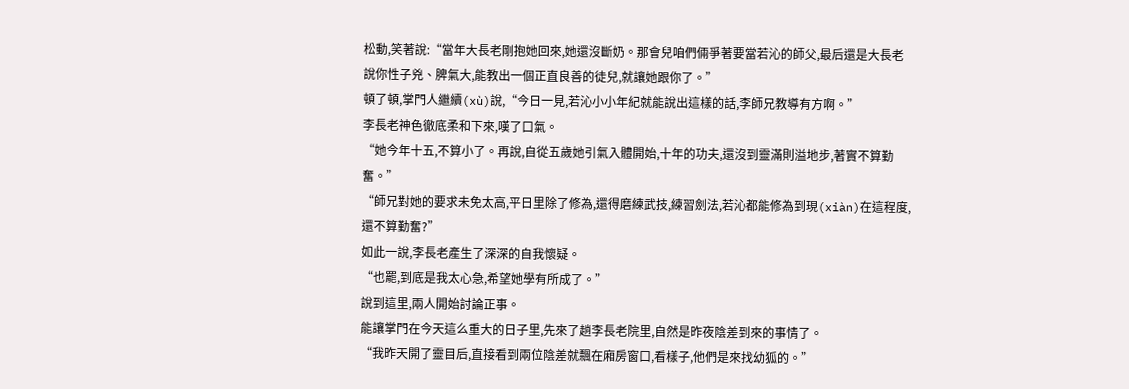松動,笑著說:“當年大長老剛抱她回來,她還沒斷奶。那會兒咱們倆爭著要當若沁的師父,最后還是大長老說你性子兇、脾氣大,能教出一個正直良善的徒兒,就讓她跟你了。”
頓了頓,掌門人繼續(xù)說,“今日一見,若沁小小年紀就能說出這樣的話,李師兄教導有方啊。”
李長老神色徹底柔和下來,嘆了口氣。
“她今年十五,不算小了。再說,自從五歲她引氣入體開始,十年的功夫,還沒到靈滿則溢地步,著實不算勤奮。”
“師兄對她的要求未免太高,平日里除了修為,還得磨練武技,練習劍法,若沁都能修為到現(xiàn)在這程度,還不算勤奮?”
如此一說,李長老產生了深深的自我懷疑。
“也罷,到底是我太心急,希望她學有所成了。”
說到這里,兩人開始討論正事。
能讓掌門在今天這么重大的日子里,先來了趟李長老院里,自然是昨夜陰差到來的事情了。
“我昨天開了靈目后,直接看到兩位陰差就飄在廂房窗口,看樣子,他們是來找幼狐的。”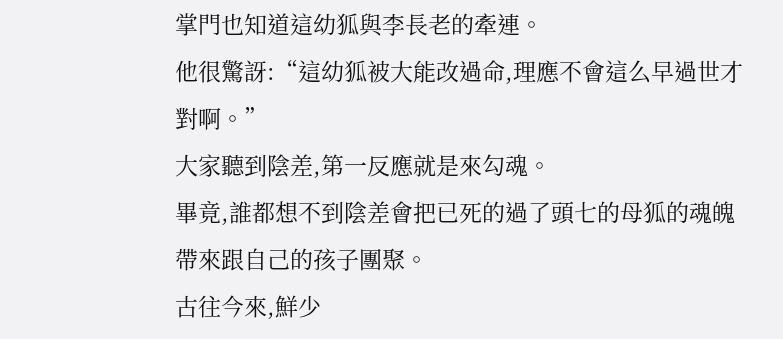掌門也知道這幼狐與李長老的牽連。
他很驚訝:“這幼狐被大能改過命,理應不會這么早過世才對啊。”
大家聽到陰差,第一反應就是來勾魂。
畢竟,誰都想不到陰差會把已死的過了頭七的母狐的魂魄帶來跟自己的孩子團聚。
古往今來,鮮少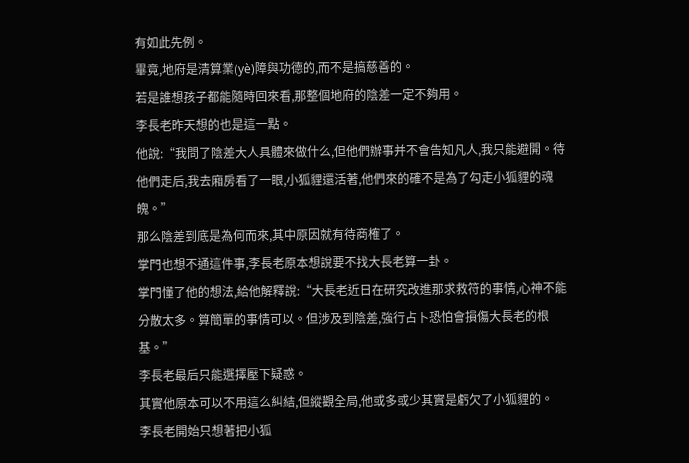有如此先例。
畢竟,地府是清算業(yè)障與功德的,而不是搞慈善的。
若是誰想孩子都能隨時回來看,那整個地府的陰差一定不夠用。
李長老昨天想的也是這一點。
他說:“我問了陰差大人具體來做什么,但他們辦事并不會告知凡人,我只能避開。待他們走后,我去廂房看了一眼,小狐貍還活著,他們來的確不是為了勾走小狐貍的魂魄。”
那么陰差到底是為何而來,其中原因就有待商榷了。
掌門也想不通這件事,李長老原本想說要不找大長老算一卦。
掌門懂了他的想法,給他解釋說:“大長老近日在研究改進那求救符的事情,心神不能分散太多。算簡單的事情可以。但涉及到陰差,強行占卜恐怕會損傷大長老的根基。”
李長老最后只能選擇壓下疑惑。
其實他原本可以不用這么糾結,但縱觀全局,他或多或少其實是虧欠了小狐貍的。
李長老開始只想著把小狐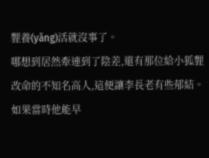貍養(yǎng)活就沒事了。
哪想到居然牽連到了陰差,還有那位給小狐貍改命的不知名高人,這便讓李長老有些郁結。
如果當時他能早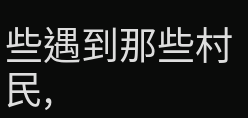些遇到那些村民,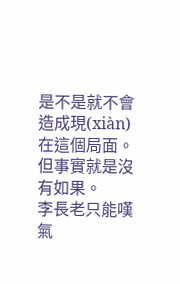是不是就不會造成現(xiàn)在這個局面。
但事實就是沒有如果。
李長老只能嘆氣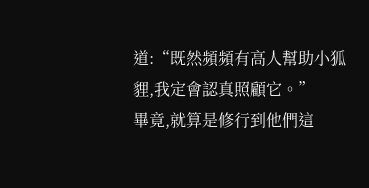道:“既然頻頻有高人幫助小狐貍,我定會認真照顧它。”
畢竟,就算是修行到他們這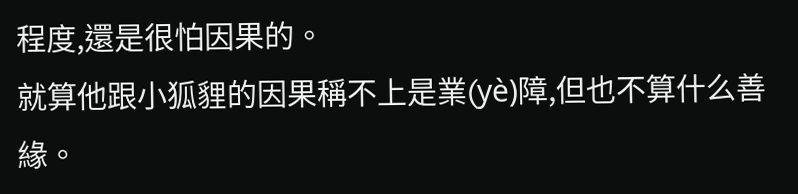程度,還是很怕因果的。
就算他跟小狐貍的因果稱不上是業(yè)障,但也不算什么善緣。